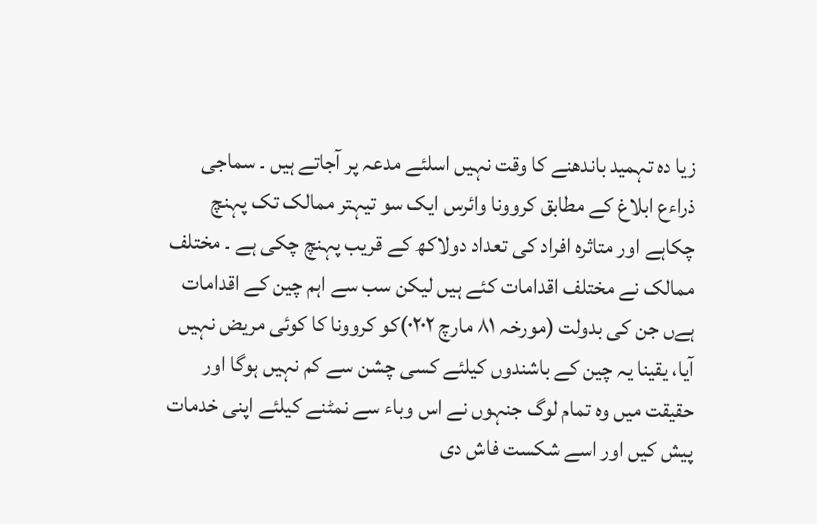زیا دہ تہمید باندھنے کا وقت نہیں اسلئے مدعہ پر آجاتے ہیں ۔ سماجی ذراءع ابلاغ کے مطابق کروونا وائرس ایک سو تیہتر ممالک تک پہنچ چکاہے اور متاثرہ افراد کی تعداد دولاکھ کے قریب پہنچ چکی ہے ۔ مختلف ممالک نے مختلف اقدامات کئے ہیں لیکن سب سے اہم چین کے اقدامات ہےں جن کی بدولت (مورخہ ۸۱ مارچ ۰۲۰۲)کو کروونا کا کوئی مریض نہیں آیا، یقینا یہ چین کے باشندوں کیلئے کسی چشن سے کم نہیں ہوگا اور حقیقت میں وہ تمام لوگ جنہوں نے اس وباء سے نمٹنے کیلئے اپنی خدمات پیش کیں اور اسے شکست فاش دی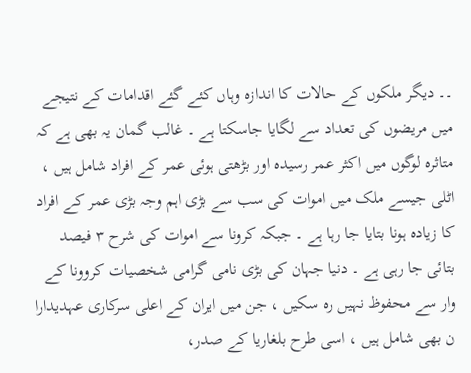۔۔ دیگر ملکوں کے حالات کا اندازہ وہاں کئے گئے اقدامات کے نتیجے میں مریضوں کی تعداد سے لگایا جاسکتا ہے ۔ غالب گمان یہ بھی ہے کہ متاثرہ لوگوں میں اکثر عمر رسیدہ اور بڑھتی ہوئی عمر کے افراد شامل ہیں ، اٹلی جیسے ملک میں اموات کی سب سے بڑی اہم وجہ بڑی عمر کے افراد کا زیادہ ہونا بتایا جا رہا ہے ۔ جبکہ کرونا سے اموات کی شرح ۳ فیصد بتائی جا رہی ہے ۔ دنیا جہان کی بڑی نامی گرامی شخصیات کروونا کے وار سے محفوظ نہیں رہ سکیں ، جن میں ایران کے اعلی سرکاری عہدیدارا ن بھی شامل ہیں ، اسی طرح بلغاریا کے صدر،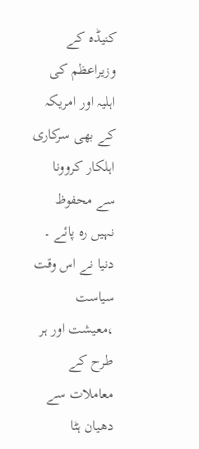کنیڈہ کے وزیراعظم کی اہلیہ اور امریکہ کے بھی سرکاری اہلکار کروونا سے محفوظ نہیں رہ پائے ۔ دنیا نے اس وقت سیاست ،معیشت اور ہر طرح کے معاملات سے دھیان ہٹا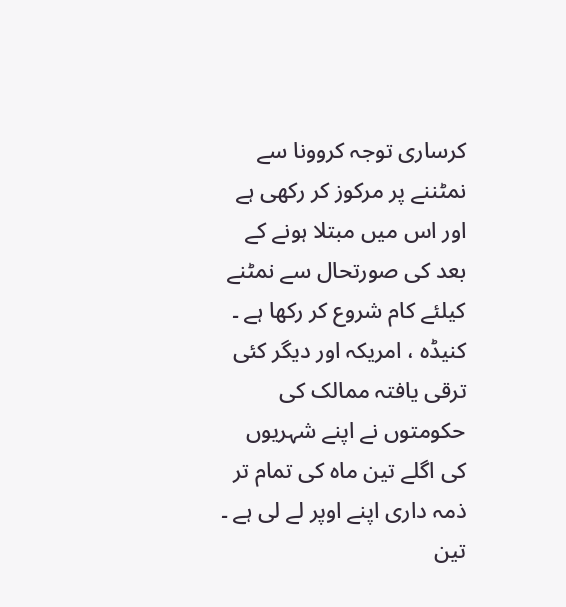کرساری توجہ کروونا سے نمٹننے پر مرکوز کر رکھی ہے اور اس میں مبتلا ہونے کے بعد کی صورتحال سے نمٹنے کیلئے کام شروع کر رکھا ہے ۔ کنیڈہ ، امریکہ اور دیگر کئی ترقی یافتہ ممالک کی حکومتوں نے اپنے شہریوں کی اگلے تین ماہ کی تمام تر ذمہ داری اپنے اوپر لے لی ہے ۔ تین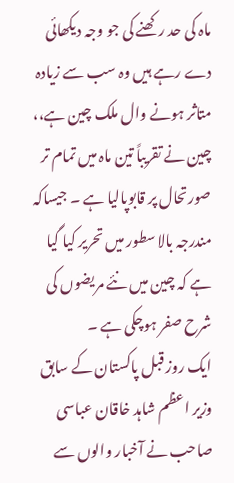ماہ کی حد رکھنے کی جو وجہ دیکھائی دے رہے ہیں وہ سب سے زیادہ متاثر ہونے وال ملک چین ہے،، چین نے تقریباً تین ماہ میں تمام تر صورتحال پر قابوپالیا ہے ۔ جیساکہ مندرجہ بالا سطور میں تحریر کیا گیا ہے کہ چین میں نئے مریضوں کی شرح صفر ہوچکی ہے ۔
ایک روز قبل پاکستان کے سابق وزیر اعظم شاہد خاقان عباسی صاحب نے آخبار والوں سے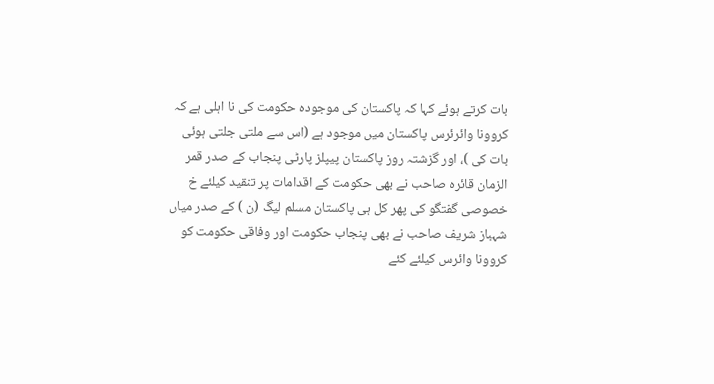بات کرتے ہوئے کہا کہ پاکستان کی موجودہ حکومت کی نا اہلی ہے کہ کروونا وائرئرس پاکستان میں موجود ہے (اس سے ملتی جلتی ہوئی بات کی )، اور گزشتہ روز پاکستان پیپلز پارٹی پنجاب کے صدر قمر الزمان قائرہ صاحب نے بھی حکومت کے اقدامات پر تنقید کیلئے خ خصوصی گفتگو کی پھر کل ہی پاکستان مسلم لیگ (ن ) کے صدر میاں شہباز شریف صاحب نے بھی پنجاب حکومت اور وفاقی حکومت کو کروونا وائرس کیلئے کئے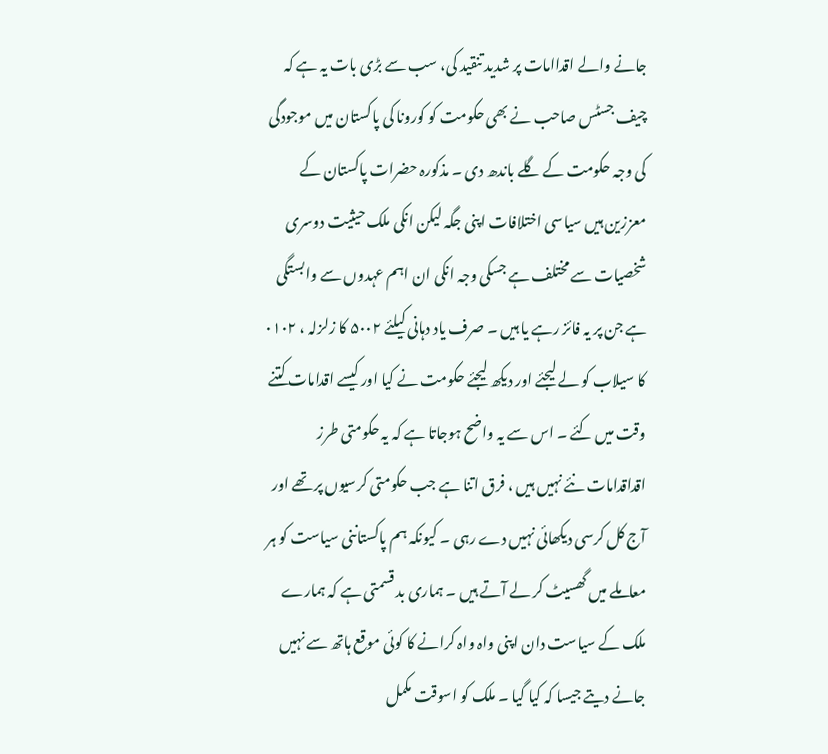جانے والے اقداامات پر شدید تنقید کی، سب سے بڑی بات یہ ہے کہ چیف جسٹس صاحب نے بھی حکومت کو کورونا کی پاکستان میں موجودگی کی وجہ حکومت کے گلے باندھ دی ۔ مذکورہ حضرات پاکستان کے معززین ہیں سیاسی اختلافات اپنی جگہ لیکن انکی ملک حیثیت دوسری شخصیات سے مختلف ہے جسکی وجہ انکی ان اہم عہدوں سے وابستگی ہے جن پر یہ فائز رہے یا ہیں ۔ صرف یاد دہانی کیلئے ۵۰۰۲ کا زلزلہ ، ۰۱۰۲ کا سیلاب کو لے لیجئے اور دیکھ لیجئے حکومت نے کیا اور کیسے اقدامات کتنے وقت میں کئے ۔ اس سے یہ واضح ہوجاتا ہے کہ یہ حکومتی طرز اقداقدامات نئے نہیں ہیں ، فرق اتنا ہے جب حکومتی کرسیوں پر تھے اور آج کل کرسی دیکھائی نہیں دے رہی ۔ کیونکہ ہم پاکستاننی سیاست کو ہر معاملے میں گھسیٹ کر لے آتے ہیں ۔ ہماری بد قسمتی ہے کہ ہمارے ملک کے سیاست دان اپنی واہ واہ کرانے کا کوئی موقع ہاتھ سے نہیں جانے دیتے جیسا کہ کیا گیا ۔ ملک کو اسوقت مکمل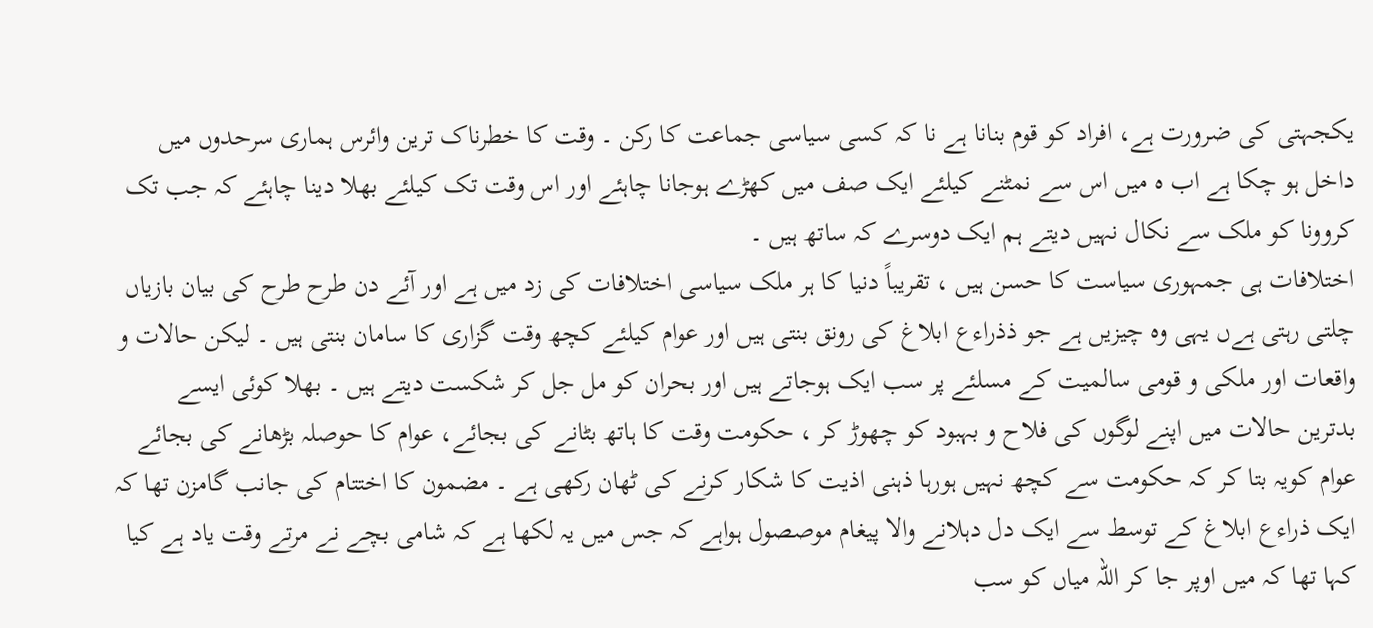یکجہتی کی ضرورت ہے، افراد کو قوم بنانا ہے نا کہ کسی سیاسی جماعت کا رکن ۔ وقت کا خطرناک ترین وائرس ہماری سرحدوں میں داخل ہو چکا ہے اب ہ میں اس سے نمٹنے کیلئے ایک صف میں کھڑے ہوجانا چاہئے اور اس وقت تک کیلئے بھلا دینا چاہئے کہ جب تک کروونا کو ملک سے نکال نہیں دیتے ہم ایک دوسرے کہ ساتھ ہیں ۔
اختلافات ہی جمہوری سیاست کا حسن ہیں ، تقریباً دنیا کا ہر ملک سیاسی اختلافات کی زد میں ہے اور آئے دن طرح طرح کی بیان بازیاں چلتی رہتی ہےں یہی وہ چیزیں ہے جو ذذراءع ابلاغ کی رونق بنتی ہیں اور عوام کیلئے کچھ وقت گزاری کا سامان بنتی ہیں ۔ لیکن حالات و واقعات اور ملکی و قومی سالمیت کے مسلئے پر سب ایک ہوجاتے ہیں اور بحران کو مل جل کر شکست دیتے ہیں ۔ بھلا کوئی ایسے بدترین حالات میں اپنے لوگوں کی فلاح و بہبود کو چھوڑ کر ، حکومت وقت کا ہاتھ بٹانے کی بجائے، عوام کا حوصلہ بڑھانے کی بجائے عوام کویہ بتا کر کہ حکومت سے کچھ نہیں ہورہا ذہنی اذیت کا شکار کرنے کی ٹھان رکھی ہے ۔ مضمون کا اختتام کی جانب گامزن تھا کہ ایک ذراءع ابلاغ کے توسط سے ایک دل دہلانے والا پیغام موصصول ہواہے کہ جس میں یہ لکھا ہے کہ شامی بچے نے مرتے وقت یاد ہے کیا کہا تھا کہ میں اوپر جا کر اللہ میاں کو سب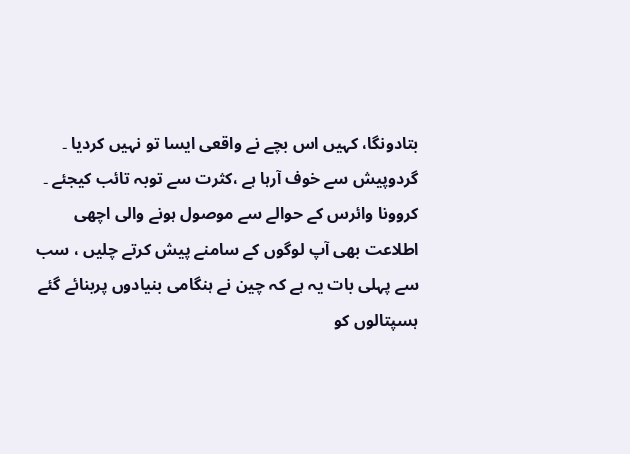بتادونگا، کہیں اس بچے نے واقعی ایسا تو نہیں کردیا ۔ گردوپیش سے خوف آرہا ہے ،کثرت سے توبہ تائب کیجئے ۔
کروونا وائرس کے حوالے سے موصول ہونے والی اچھی اطلاعت بھی آپ لوگوں کے سامنے پیش کرتے چلیں ، سب سے پہلی بات یہ ہے کہ چین نے ہنگامی بنیادوں پربنائے گئے ہسپتالوں کو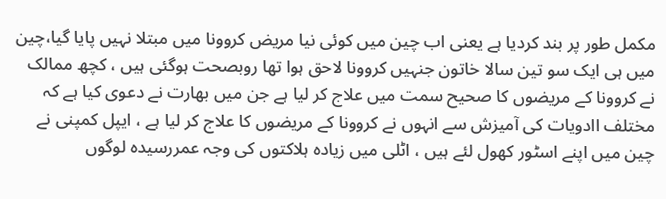مکمل طور پر بند کردیا ہے یعنی اب چین میں کوئی نیا مریض کروونا میں مبتلا نہیں پایا گیا،چین میں ہی ایک سو تین سالا خاتون جنہیں کروونا لاحق ہوا تھا روبصحت ہوگئی ہیں ، کچھ ممالک نے کروونا کے مریضوں کا صحیح سمت میں علاج کر لیا ہے جن میں بھارت نے دعوی کیا ہے کہ مختلف اادویات کی آمیزش سے انہوں نے کروونا کے مریضوں کا علاج کر لیا ہے ، ایپل کمپنی نے چین میں اپنے اسٹور کھول لئے ہیں ، اٹلی میں زیادہ ہلاکتوں کی وجہ عمررسیدہ لوگوں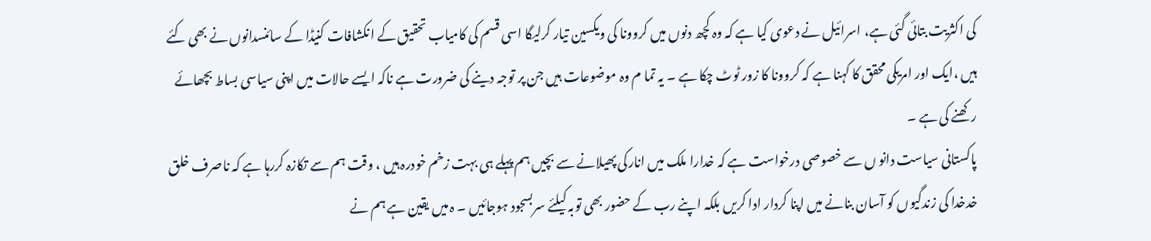کی اکثریت بتائی گئی ہے، اسرائیل نے دعوی کیا ہے کہ وہ کچھ دنوں میں کروونا کی ویکسین تیار کرلیگا اسی قسم کی کامیاب تحقیق کے انکشافات کنیڈا کے سائنسدانوں نے بھی کئے ہیں ،ایک اور امریکی محقق کا کہنا ہے کہ کروونا کا زور ٹوٹ چکا ہے ۔ یہ تما م وہ موضوعات ہیں جن پر توجہ دینے کی ضرورت ہے ناکہ ایسے حالات میں اپنی سیاسی بساط بچھائے رکھنے کی ہے ۔
پاکستانی سیاست دانو ں سے خصوصی درخواست ہے کہ خدارا ملک میں انارکی پھیلانے سے بچیں ہم پہلے ہی بہت زخم خودرہ ہیں ، وقت ہم سے تکازہ کررہا ہے کہ ناصرف خلق خدخدا کی زندگیوں کو آسان بنانے میں اپنا کردار ادا کریں بلکہ اپنے رب کے حضور بھی توبہ کیلئے سربسجود ہوجائیں ۔ ہ میں یقین ہے ہم نے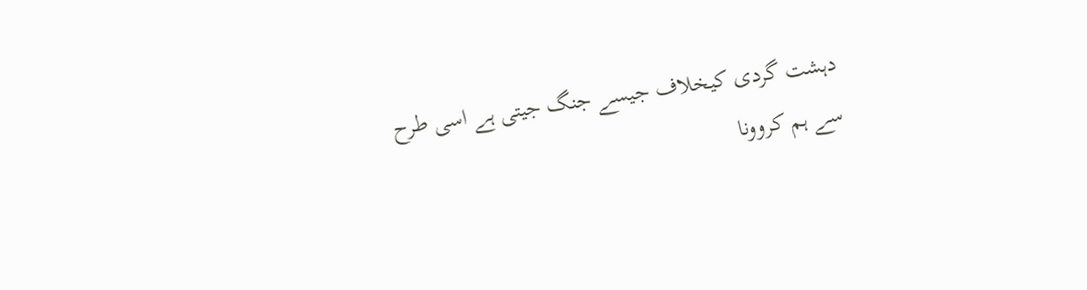دہشت گردی کیخلاف جیسے جنگ جیتی ہے اسی طرح سے ہم کروونا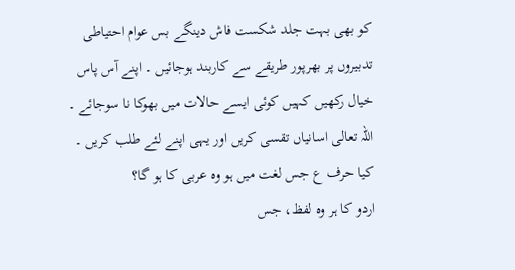کو بھی بہت جلد شکست فاش دینگے بس عوام احتیاطی تدبیروں پر بھرپور طریقے سے کاربند ہوجائیں ۔ اپنے آس پاس خیال رکھیں کہیں کوئی ایسے حالات میں بھوکا نا سوجائے ۔ اللہ تعالی اسانیاں تقسی کریں اور یہی اپنے لئے طلب کریں ۔
کیا حرف ع جس لغت میں ہو وہ عربی کا ہو گا؟
اردو کا ہر وہ لفظ، جس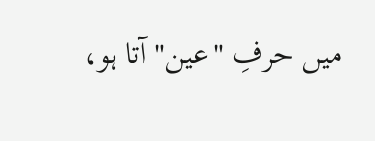میں حرفِ "عین" آتا ہو،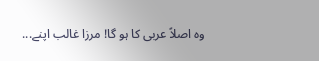وہ اصلاً عربی کا ہو گا! مرزا غالب اپنے...